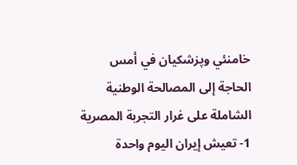خامنئي وپزشکیان في أمس الحاجة إلى المصالحة الوطنية الشاملة على غرار التجربة المصرية
1- تعيش إيران اليوم واحدة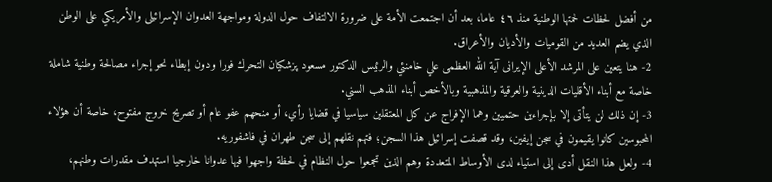من أفضل لحظات لحمتها الوطنية منذ ٤٦ عاما، بعد أن اجتمعت الأمة على ضرورة الالتفاف حول الدولة ومواجهة العدوان الإسرائيلى والأمريكي على الوطن الذي يضم العديد من القوميات والأديان والأعراق.
2- هنا يتعين على المرشد الأعلى الإيرانى آية الله العظمى علي خامنئي والرئيس الدكتور مسعود پزشکیان التحرك فورا ودون إبطاء نحو إجراء مصالحة وطنية شاملة خاصة مع أبناء الأقليات الدينية والعرقية والمذهبية وبالأخص أبناء المذهب السني.
3- إن ذلك لن يتأتى إلا بإجراءين حتميين وهما الإفراج عن كل المعتقلين سياسيا في قضايا رأي، أو منحهم عفو عام أو تصريح خروج مفتوح، خاصة أن هؤلاء المحبوسين كانوا يقيمون في سجن إيفين، وقد قصفت إسرائيل هذا السجن؛ فتهم نقلهم إلى سجن طهران في فاشفوريه.
4- ولعل هذا النقل أدى إلى استياء لدى الأوساط المتعددة وهم الذين تجمعوا حول النظام في لحظة واجهوا فيها عدوانا خارجيا استهدف مقدرات وطنهم،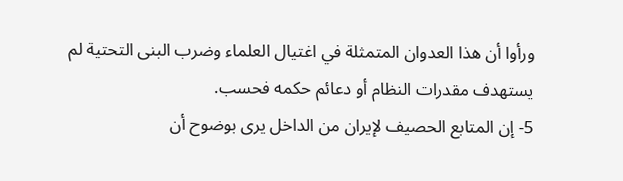ورأوا أن هذا العدوان المتمثلة في اغتيال العلماء وضرب البنى التحتية لم يستهدف مقدرات النظام أو دعائم حكمه فحسب.
5- إن المتابع الحصيف لإيران من الداخل يرى بوضوح أن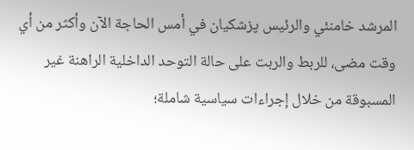المرشد خامنئي والرئيس پزشكيان في أمس الحاجة الآن وأكثر من أي وقت مضى، للربط والربت على حالة التوحد الداخلية الراهنة غير المسبوقة من خلال إجراءات سياسية شاملة؛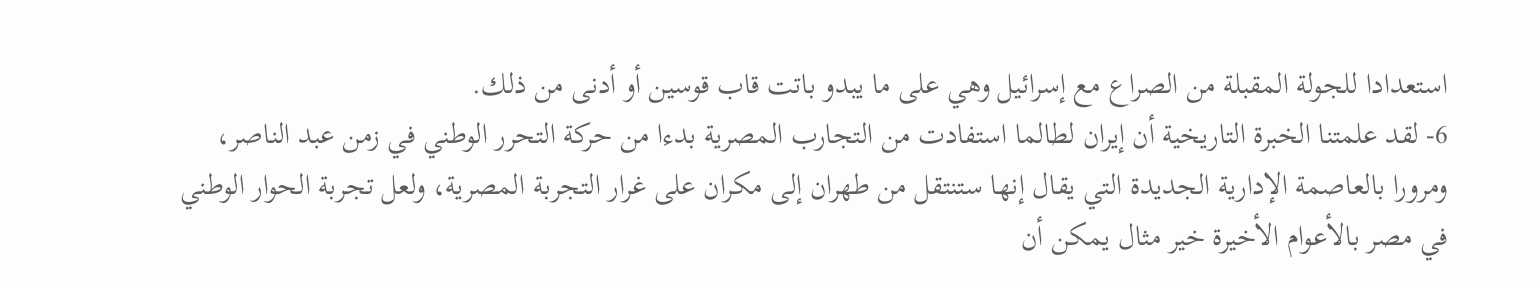استعدادا للجولة المقبلة من الصراع مع إسرائيل وهي على ما يبدو باتت قاب قوسين أو أدنى من ذلك.
6- لقد علمتنا الخبرة التاريخية أن إيران لطالما استفادت من التجارب المصرية بدءا من حركة التحرر الوطني في زمن عبد الناصر، ومرورا بالعاصمة الإدارية الجديدة التي يقال إنها ستنتقل من طهران إلى مكران على غرار التجربة المصرية، ولعل تجربة الحوار الوطني في مصر بالأعوام الأخيرة خير مثال يمكن أن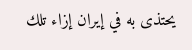يحتذى به في إيران إزاء تلك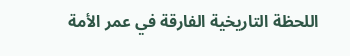اللحظة التاريخية الفارقة في عمر الأمة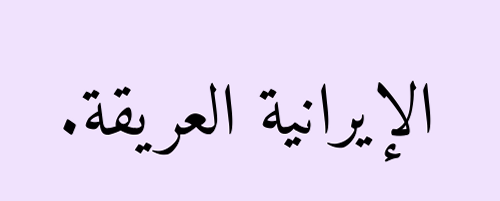الإيرانية العريقة.